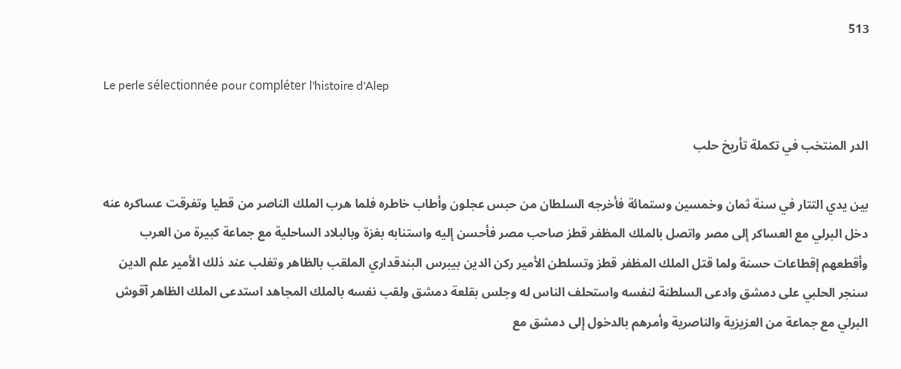513

Le perle sélectionnée pour compléter l'histoire d'Alep

الدر المنتخب في تكملة تأريخ حلب

بين يدي التتار في سنة ثمان وخمسين وستمائة فأخرجه السلطان من حبس عجلون وأطاب خاطره فلما هرب الملك الناصر من قطيا وتفرقت عساكره عنه دخل البرلي مع العساكر إلى مصر واتصل بالملك المظفر قطز صاحب مصر فأحسن إليه واستنابه بغزة وبالبلاد الساحلية مع جماعة كبيرة من العرب وأقطعهم إقطاعات حسنة ولما قتل الملك المظفر قطز وتسلطن الأمير ركن الدين بيبرس البندقداري الملقب بالظاهر وتغلب عند ذلك الأمير علم الدين سنجر الحلبي على دمشق وادعى السلطنة لنفسه واستحلف الناس له وجلس بقلعة دمشق ولقب نفسه بالملك المجاهد استدعى الملك الظاهر آقوش البرلي مع جماعة من العزيزية والناصرية وأمرهم بالدخول إلى دمشق مع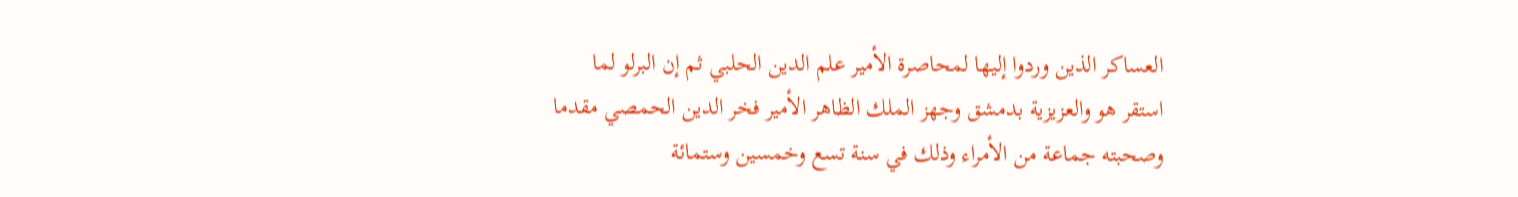العساكر الذين وردوا إليها لمحاصرة الأمير علم الدين الحلبي ثم إن البرلو لما استقر هو والعزيزية بدمشق وجهز الملك الظاهر الأمير فخر الدين الحمصي مقدما وصحبته جماعة من الأمراء وذلك في سنة تسع وخمسين وستمائة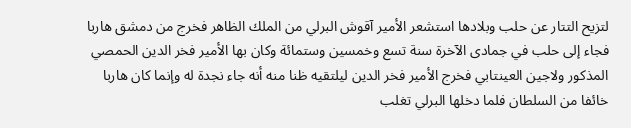لتزيح التتار عن حلب وبلادها استشعر الأمير آقوش البرلي من الملك الظاهر فخرج من دمشق هاربا فجاء إلى حلب في جمادى الآخرة سنة تسع وخمسين وستمائة وكان بها الأمير فخر الدين الحمصي المذكور ولاجين العينتابي فخرج الأمير فخر الدين ليلتقيه ظنا منه أنه جاء نجدة له وإنما كان هاربا خائفا من السلطان فلما دخلها البرلي تغلب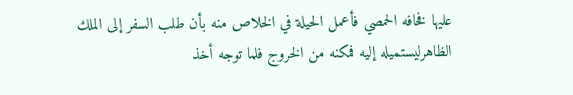عليها فخافه الحمصي فأعمل الحيلة في الخلاص منه بأن طلب السفر إلى الملك الظاهرليستميله إليه فمكنه من الخروج فلما توجه أخذ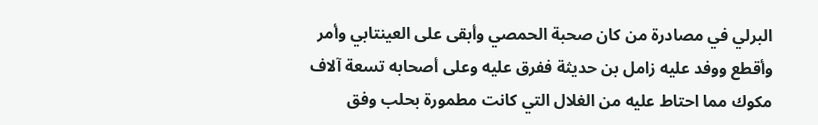البرلي في مصادرة من كان صحبة الحمصي وأبقى على العينتابي وأمر وأقطع ووفد عليه زامل بن حديثة ففرق عليه وعلى أصحابه تسعة آلاف مكوك مما احتاط عليه من الغلال التي كانت مطمورة بحلب وفق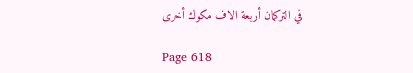في التركمان أربعة الاف مكوك أخرى

Page 618